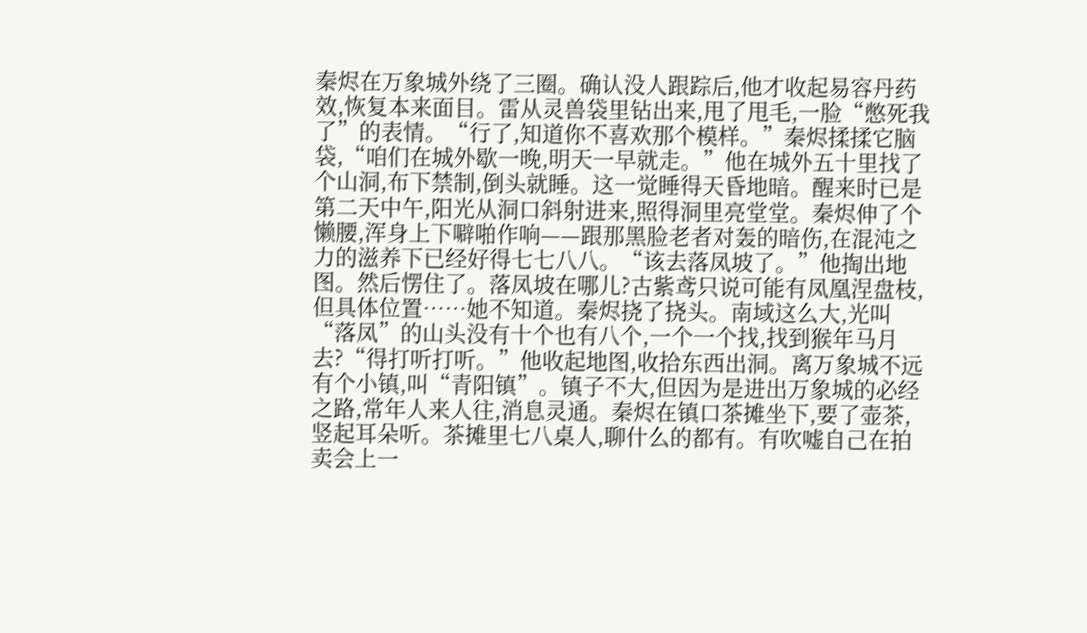秦烬在万象城外绕了三圈。确认没人跟踪后,他才收起易容丹药效,恢复本来面目。雷从灵兽袋里钻出来,甩了甩毛,一脸“憋死我了”的表情。“行了,知道你不喜欢那个模样。”秦烬揉揉它脑袋,“咱们在城外歇一晚,明天一早就走。”他在城外五十里找了个山洞,布下禁制,倒头就睡。这一觉睡得天昏地暗。醒来时已是第二天中午,阳光从洞口斜射进来,照得洞里亮堂堂。秦烬伸了个懒腰,浑身上下噼啪作响——跟那黑脸老者对轰的暗伤,在混沌之力的滋养下已经好得七七八八。“该去落凤坡了。”他掏出地图。然后愣住了。落凤坡在哪儿?古紫鸢只说可能有凤凰涅盘枝,但具体位置……她不知道。秦烬挠了挠头。南域这么大,光叫“落凤”的山头没有十个也有八个,一个一个找,找到猴年马月去?“得打听打听。”他收起地图,收拾东西出洞。离万象城不远有个小镇,叫“青阳镇”。镇子不大,但因为是进出万象城的必经之路,常年人来人往,消息灵通。秦烬在镇口茶摊坐下,要了壶茶,竖起耳朵听。茶摊里七八桌人,聊什么的都有。有吹嘘自己在拍卖会上一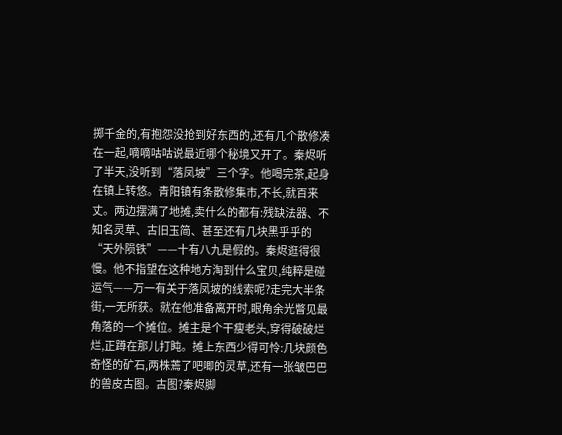掷千金的,有抱怨没抢到好东西的,还有几个散修凑在一起,嘀嘀咕咕说最近哪个秘境又开了。秦烬听了半天,没听到“落凤坡”三个字。他喝完茶,起身在镇上转悠。青阳镇有条散修集市,不长,就百来丈。两边摆满了地摊,卖什么的都有:残缺法器、不知名灵草、古旧玉简、甚至还有几块黑乎乎的“天外陨铁”——十有八九是假的。秦烬逛得很慢。他不指望在这种地方淘到什么宝贝,纯粹是碰运气——万一有关于落凤坡的线索呢?走完大半条街,一无所获。就在他准备离开时,眼角余光瞥见最角落的一个摊位。摊主是个干瘦老头,穿得破破烂烂,正蹲在那儿打盹。摊上东西少得可怜:几块颜色奇怪的矿石,两株蔫了吧唧的灵草,还有一张皱巴巴的兽皮古图。古图?秦烬脚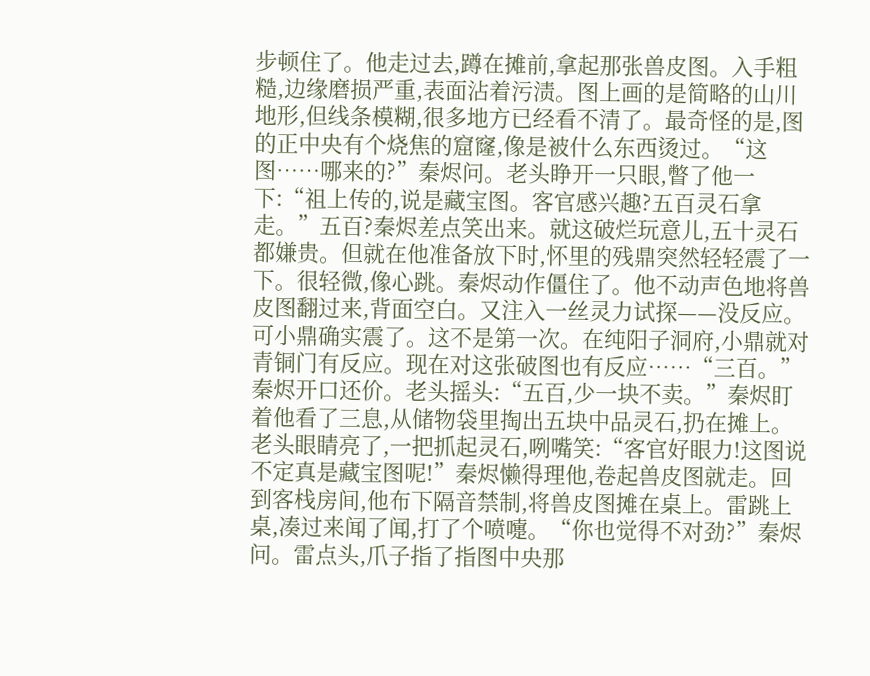步顿住了。他走过去,蹲在摊前,拿起那张兽皮图。入手粗糙,边缘磨损严重,表面沾着污渍。图上画的是简略的山川地形,但线条模糊,很多地方已经看不清了。最奇怪的是,图的正中央有个烧焦的窟窿,像是被什么东西烫过。“这图……哪来的?”秦烬问。老头睁开一只眼,瞥了他一下:“祖上传的,说是藏宝图。客官感兴趣?五百灵石拿走。”五百?秦烬差点笑出来。就这破烂玩意儿,五十灵石都嫌贵。但就在他准备放下时,怀里的残鼎突然轻轻震了一下。很轻微,像心跳。秦烬动作僵住了。他不动声色地将兽皮图翻过来,背面空白。又注入一丝灵力试探——没反应。可小鼎确实震了。这不是第一次。在纯阳子洞府,小鼎就对青铜门有反应。现在对这张破图也有反应……“三百。”秦烬开口还价。老头摇头:“五百,少一块不卖。”秦烬盯着他看了三息,从储物袋里掏出五块中品灵石,扔在摊上。老头眼睛亮了,一把抓起灵石,咧嘴笑:“客官好眼力!这图说不定真是藏宝图呢!”秦烬懒得理他,卷起兽皮图就走。回到客栈房间,他布下隔音禁制,将兽皮图摊在桌上。雷跳上桌,凑过来闻了闻,打了个喷嚏。“你也觉得不对劲?”秦烬问。雷点头,爪子指了指图中央那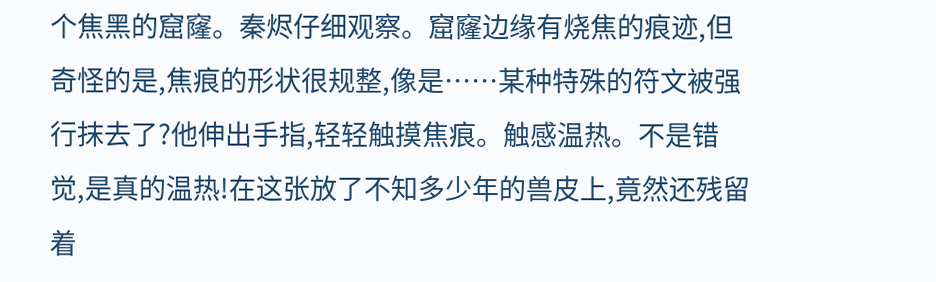个焦黑的窟窿。秦烬仔细观察。窟窿边缘有烧焦的痕迹,但奇怪的是,焦痕的形状很规整,像是……某种特殊的符文被强行抹去了?他伸出手指,轻轻触摸焦痕。触感温热。不是错觉,是真的温热!在这张放了不知多少年的兽皮上,竟然还残留着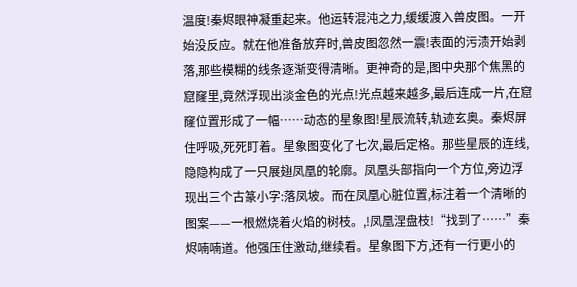温度!秦烬眼神凝重起来。他运转混沌之力,缓缓渡入兽皮图。一开始没反应。就在他准备放弃时,兽皮图忽然一震!表面的污渍开始剥落,那些模糊的线条逐渐变得清晰。更神奇的是,图中央那个焦黑的窟窿里,竟然浮现出淡金色的光点!光点越来越多,最后连成一片,在窟窿位置形成了一幅……动态的星象图!星辰流转,轨迹玄奥。秦烬屏住呼吸,死死盯着。星象图变化了七次,最后定格。那些星辰的连线,隐隐构成了一只展翅凤凰的轮廓。凤凰头部指向一个方位,旁边浮现出三个古篆小字:落凤坡。而在凤凰心脏位置,标注着一个清晰的图案——一根燃烧着火焰的树枝。,!凤凰涅盘枝!“找到了……”秦烬喃喃道。他强压住激动,继续看。星象图下方,还有一行更小的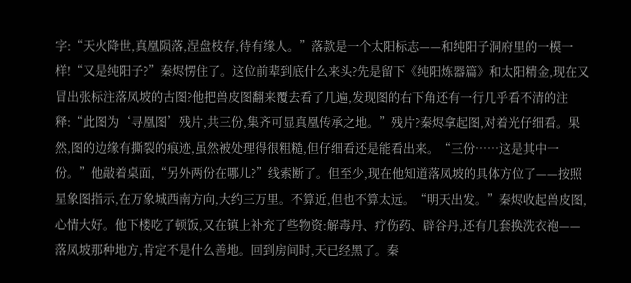字:“天火降世,真凰陨落,涅盘枝存,待有缘人。”落款是一个太阳标志——和纯阳子洞府里的一模一样!“又是纯阳子?”秦烬愣住了。这位前辈到底什么来头?先是留下《纯阳炼器篇》和太阳精金,现在又冒出张标注落凤坡的古图?他把兽皮图翻来覆去看了几遍,发现图的右下角还有一行几乎看不清的注释:“此图为‘寻凰图’残片,共三份,集齐可显真凰传承之地。”残片?秦烬拿起图,对着光仔细看。果然,图的边缘有撕裂的痕迹,虽然被处理得很粗糙,但仔细看还是能看出来。“三份……这是其中一份。”他敲着桌面,“另外两份在哪儿?”线索断了。但至少,现在他知道落凤坡的具体方位了——按照星象图指示,在万象城西南方向,大约三万里。不算近,但也不算太远。“明天出发。”秦烬收起兽皮图,心情大好。他下楼吃了顿饭,又在镇上补充了些物资:解毒丹、疗伤药、辟谷丹,还有几套换洗衣袍——落凤坡那种地方,肯定不是什么善地。回到房间时,天已经黑了。秦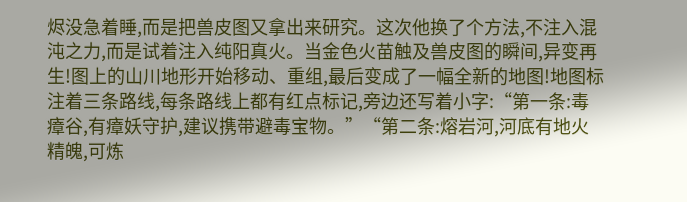烬没急着睡,而是把兽皮图又拿出来研究。这次他换了个方法,不注入混沌之力,而是试着注入纯阳真火。当金色火苗触及兽皮图的瞬间,异变再生!图上的山川地形开始移动、重组,最后变成了一幅全新的地图!地图标注着三条路线,每条路线上都有红点标记,旁边还写着小字:“第一条:毒瘴谷,有瘴妖守护,建议携带避毒宝物。”“第二条:熔岩河,河底有地火精魄,可炼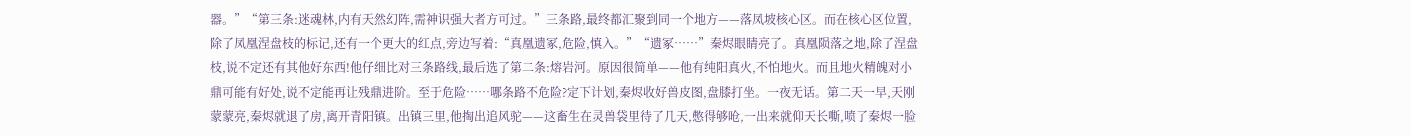器。”“第三条:迷魂林,内有天然幻阵,需神识强大者方可过。”三条路,最终都汇聚到同一个地方——落凤坡核心区。而在核心区位置,除了凤凰涅盘枝的标记,还有一个更大的红点,旁边写着:“真凰遗冢,危险,慎入。”“遗冢……”秦烬眼睛亮了。真凰陨落之地,除了涅盘枝,说不定还有其他好东西!他仔细比对三条路线,最后选了第二条:熔岩河。原因很简单——他有纯阳真火,不怕地火。而且地火精魄对小鼎可能有好处,说不定能再让残鼎进阶。至于危险……哪条路不危险?定下计划,秦烬收好兽皮图,盘膝打坐。一夜无话。第二天一早,天刚蒙蒙亮,秦烬就退了房,离开青阳镇。出镇三里,他掏出追风驼——这畜生在灵兽袋里待了几天,憋得够呛,一出来就仰天长嘶,喷了秦烬一脸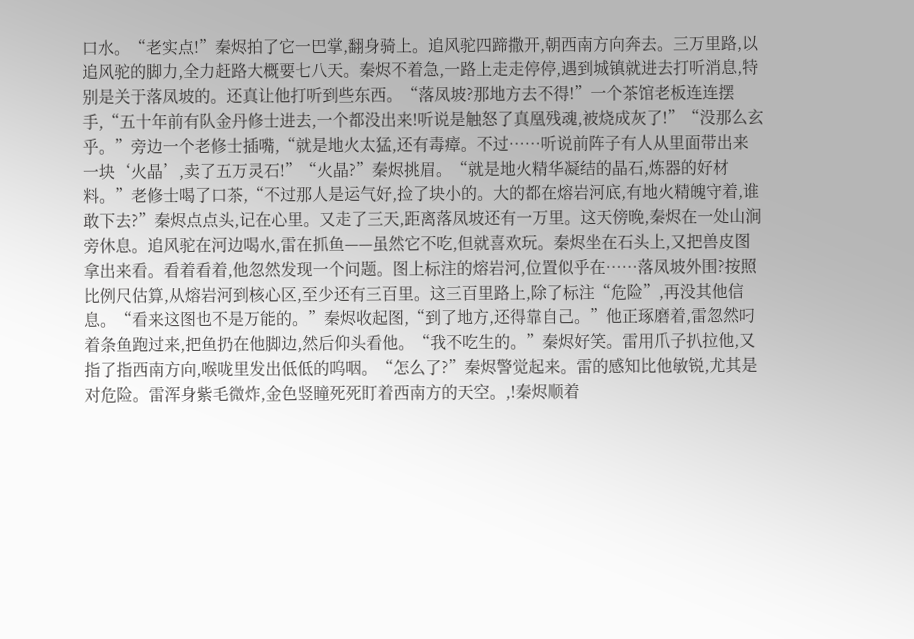口水。“老实点!”秦烬拍了它一巴掌,翻身骑上。追风驼四蹄撒开,朝西南方向奔去。三万里路,以追风驼的脚力,全力赶路大概要七八天。秦烬不着急,一路上走走停停,遇到城镇就进去打听消息,特别是关于落凤坡的。还真让他打听到些东西。“落凤坡?那地方去不得!”一个茶馆老板连连摆手,“五十年前有队金丹修士进去,一个都没出来!听说是触怒了真凰残魂,被烧成灰了!”“没那么玄乎。”旁边一个老修士插嘴,“就是地火太猛,还有毒瘴。不过……听说前阵子有人从里面带出来一块‘火晶’,卖了五万灵石!”“火晶?”秦烬挑眉。“就是地火精华凝结的晶石,炼器的好材料。”老修士喝了口茶,“不过那人是运气好,捡了块小的。大的都在熔岩河底,有地火精魄守着,谁敢下去?”秦烬点点头,记在心里。又走了三天,距离落凤坡还有一万里。这天傍晚,秦烬在一处山涧旁休息。追风驼在河边喝水,雷在抓鱼——虽然它不吃,但就喜欢玩。秦烬坐在石头上,又把兽皮图拿出来看。看着看着,他忽然发现一个问题。图上标注的熔岩河,位置似乎在……落凤坡外围?按照比例尺估算,从熔岩河到核心区,至少还有三百里。这三百里路上,除了标注“危险”,再没其他信息。“看来这图也不是万能的。”秦烬收起图,“到了地方,还得靠自己。”他正琢磨着,雷忽然叼着条鱼跑过来,把鱼扔在他脚边,然后仰头看他。“我不吃生的。”秦烬好笑。雷用爪子扒拉他,又指了指西南方向,喉咙里发出低低的呜咽。“怎么了?”秦烬警觉起来。雷的感知比他敏锐,尤其是对危险。雷浑身紫毛微炸,金色竖瞳死死盯着西南方的天空。,!秦烬顺着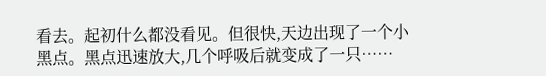看去。起初什么都没看见。但很快,天边出现了一个小黑点。黑点迅速放大,几个呼吸后就变成了一只……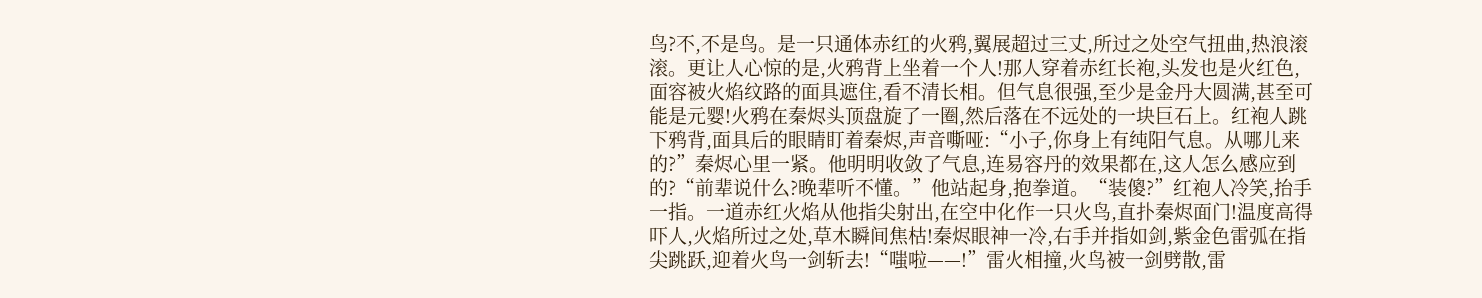鸟?不,不是鸟。是一只通体赤红的火鸦,翼展超过三丈,所过之处空气扭曲,热浪滚滚。更让人心惊的是,火鸦背上坐着一个人!那人穿着赤红长袍,头发也是火红色,面容被火焰纹路的面具遮住,看不清长相。但气息很强,至少是金丹大圆满,甚至可能是元婴!火鸦在秦烬头顶盘旋了一圈,然后落在不远处的一块巨石上。红袍人跳下鸦背,面具后的眼睛盯着秦烬,声音嘶哑:“小子,你身上有纯阳气息。从哪儿来的?”秦烬心里一紧。他明明收敛了气息,连易容丹的效果都在,这人怎么感应到的?“前辈说什么?晚辈听不懂。”他站起身,抱拳道。“装傻?”红袍人冷笑,抬手一指。一道赤红火焰从他指尖射出,在空中化作一只火鸟,直扑秦烬面门!温度高得吓人,火焰所过之处,草木瞬间焦枯!秦烬眼神一冷,右手并指如剑,紫金色雷弧在指尖跳跃,迎着火鸟一剑斩去!“嗤啦——!”雷火相撞,火鸟被一剑劈散,雷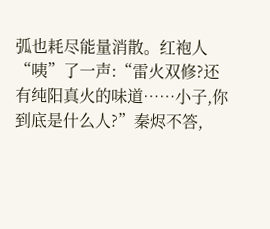弧也耗尽能量消散。红袍人“咦”了一声:“雷火双修?还有纯阳真火的味道……小子,你到底是什么人?”秦烬不答,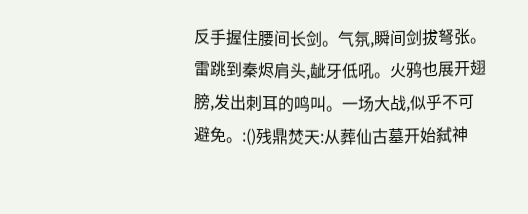反手握住腰间长剑。气氛,瞬间剑拔弩张。雷跳到秦烬肩头,龇牙低吼。火鸦也展开翅膀,发出刺耳的鸣叫。一场大战,似乎不可避免。:()残鼎焚天:从葬仙古墓开始弑神